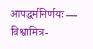आपद्धर्मनिर्णयः — विश्वामित्र-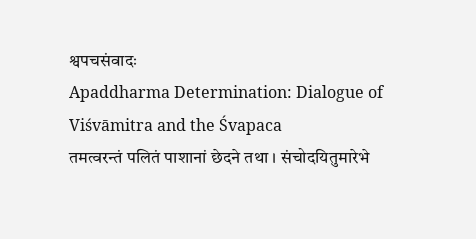श्वपचसंवादः
Apaddharma Determination: Dialogue of Viśvāmitra and the Śvapaca
तमत्वरन्तं पलितं पाशानां छेदने तथा । संचोदयितुमारेभे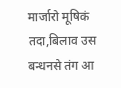मार्जारो मूषिकं तदा,बिलाव उस बन्धनसे तंग आ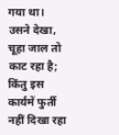गया था। उसने देखा, चूहा जाल तो काट रहा है; किंतु इस कार्यमें फुर्ती नहीं दिखा रहा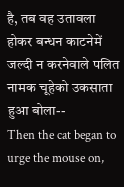है, तब वह उतावला होकर बन्धन काटनेमें जल्दी न करनेवाले पलित नामक चूहेको उकसाता हुआ बोला--
Then the cat began to urge the mouse on,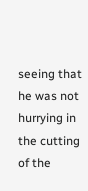seeing that he was not hurrying in the cutting of the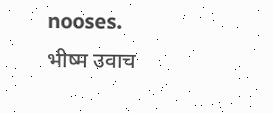nooses.
भीष्म उवाच